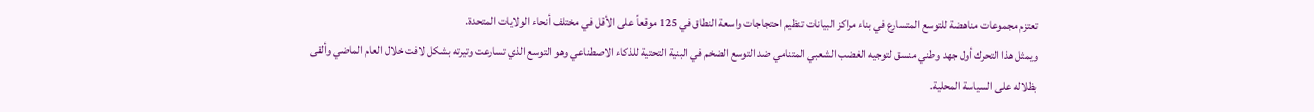تعتزم مجموعات مناهضة للتوسع المتسارع في بناء مراكز البيانات تنظيم احتجاجات واسعة النطاق في 125 موقعاً على الأقل في مختلف أنحاء الولايات المتحدة.
ويمثل هذا التحرك أول جهد وطني منسق لتوجيه الغضب الشعبي المتنامي ضد التوسع الضخم في البنية التحتية للذكاء الاصطناعي وهو التوسع الذي تسارعت وتيرته بشكل لافت خلال العام الماضي وألقى بظلاله على السياسة المحلية.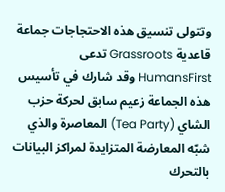وتتولى تنسيق هذه الاحتجاجات جماعة قاعدية Grassroots تدعى HumansFirst وقد شارك في تأسيس هذه الجماعة زعيم سابق لحركة حزب الشاي (Tea Party) المعاصرة والذي شبّه المعارضة المتزايدة لمراكز البيانات بالتحرك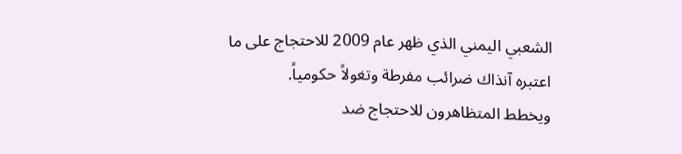الشعبي اليمني الذي ظهر عام 2009 للاحتجاج على ما اعتبره آنذاك ضرائب مفرطة وتغولاً حكومياً.
ويخطط المتظاهرون للاحتجاج ضد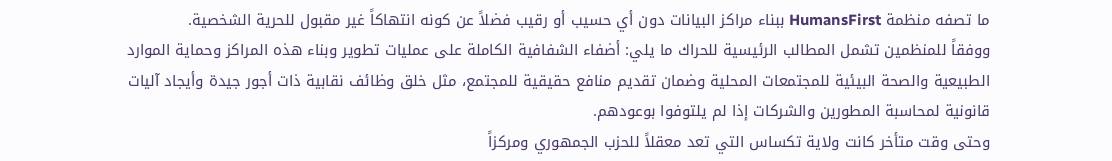ما تصفه منظمة HumansFirst ببناء مراكز البيانات دون أي حسيب أو رقيب فضلاً عن كونه انتهاكاً غير مقبول للحرية الشخصية.
ووفقاً للمنظمين تشمل المطالب الرئيسية للحراك ما يلي: أضفاء الشفافية الكاملة على عمليات تطوير وبناء هذه المراكز وحماية الموارد الطبيعية والصحة البيئية للمجتمعات المحلية وضمان تقديم منافع حقيقية للمجتمع، مثل خلق وظائف نقابية ذات أجور جيدة وأيجاد آليات قانونية لمحاسبة المطورين والشركات إذا لم يلتوفوا بوعودهم.
وحتى وقت متأخر كانت ولاية تكساس التي تعد معقلاً للحزب الجمهوري ومركزاً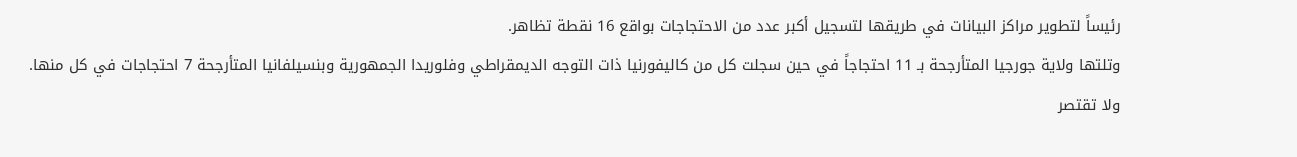رئيساً لتطوير مراكز البيانات في طريقها لتسجيل أكبر عدد من الاحتجاجات بواقع 16 نقطة تظاهر.
وتلتها ولاية جورجيا المتأرجحة بـ 11 احتجاجاً في حين سجلت كل من كاليفورنيا ذات التوجه الديمقراطي وفلوريدا الجمهورية وبنسيلفانيا المتأرجحة 7 احتجاجات في كل منها.
ولا تقتصر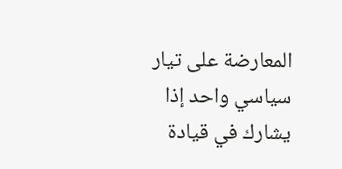المعارضة على تيار سياسي واحد إذا يشارك في قيادة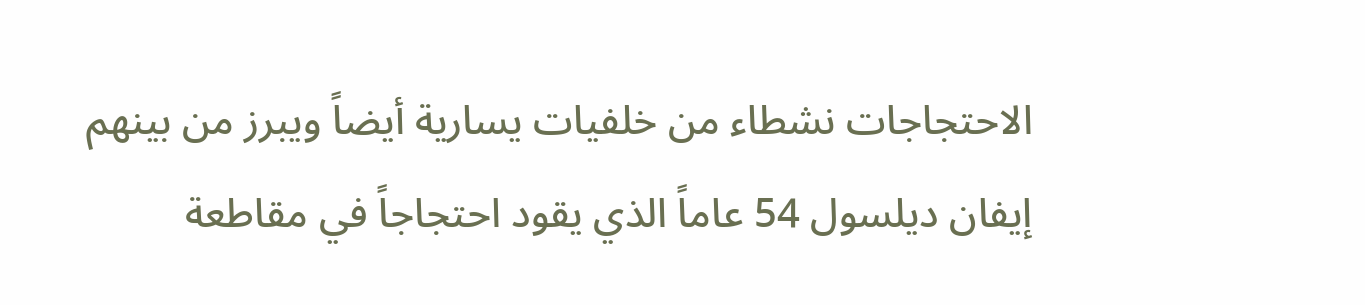الاحتجاجات نشطاء من خلفيات يسارية أيضاً ويبرز من بينهم إيفان ديلسول 54 عاماً الذي يقود احتجاجاً في مقاطعة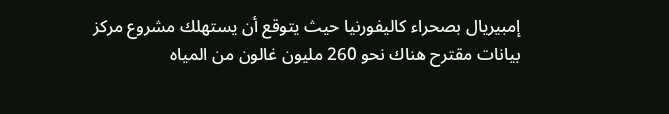إمبيريال بصحراء كاليفورنيا حيث يتوقع أن يستهلك مشروع مركز بيانات مقترح هناك نحو 260 مليون غالون من المياه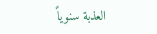العذبة سنوياً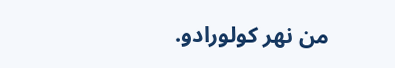من نهر كولورادو.